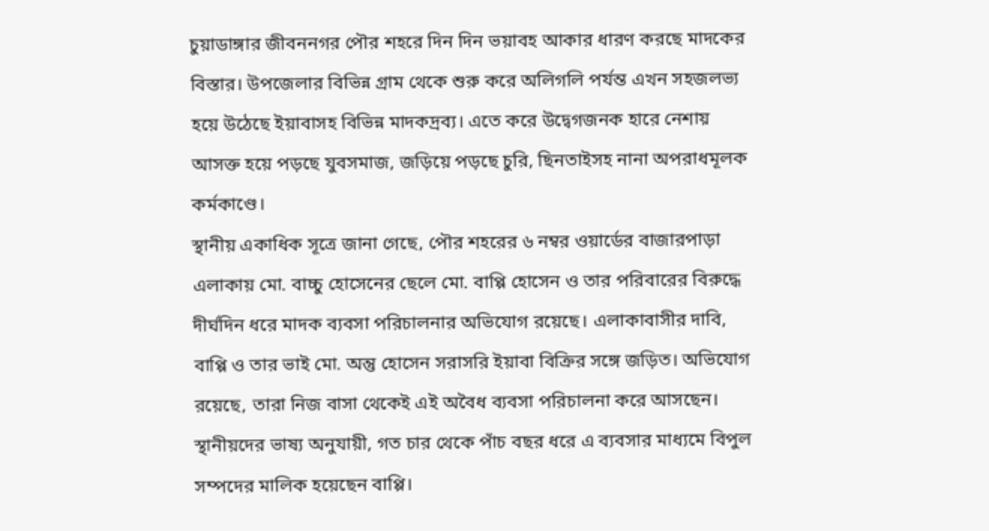চুয়াডাঙ্গার জীবননগর পৌর শহরে দিন দিন ভয়াবহ আকার ধারণ করছে মাদকের বিস্তার। উপজেলার বিভিন্ন গ্রাম থেকে শুরু করে অলিগলি পর্যন্ত এখন সহজলভ্য হয়ে উঠেছে ইয়াবাসহ বিভিন্ন মাদকদ্রব্য। এতে করে উদ্বেগজনক হারে নেশায় আসক্ত হয়ে পড়ছে যুবসমাজ, জড়িয়ে পড়ছে চুরি, ছিনতাইসহ নানা অপরাধমূলক কর্মকাণ্ডে।
স্থানীয় একাধিক সূত্রে জানা গেছে, পৌর শহরের ৬ নম্বর ওয়ার্ডের বাজারপাড়া এলাকায় মো. বাচ্চু হোসেনের ছেলে মো. বাপ্পি হোসেন ও তার পরিবারের বিরুদ্ধে দীর্ঘদিন ধরে মাদক ব্যবসা পরিচালনার অভিযোগ রয়েছে। এলাকাবাসীর দাবি, বাপ্পি ও তার ভাই মো. অন্তু হোসেন সরাসরি ইয়াবা বিক্রির সঙ্গে জড়িত। অভিযোগ রয়েছে, তারা নিজ বাসা থেকেই এই অবৈধ ব্যবসা পরিচালনা করে আসছেন।
স্থানীয়দের ভাষ্য অনুযায়ী, গত চার থেকে পাঁচ বছর ধরে এ ব্যবসার মাধ্যমে বিপুল সম্পদের মালিক হয়েছেন বাপ্পি।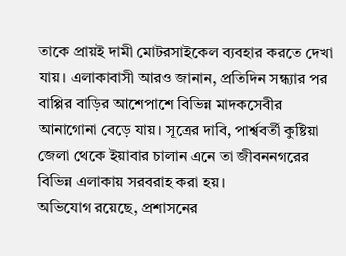তাকে প্রায়ই দামী মোটরসাইকেল ব্যবহার করতে দেখা যায়। এলাকাবাসী আরও জানান, প্রতিদিন সন্ধ্যার পর বাপ্পির বাড়ির আশেপাশে বিভিন্ন মাদকসেবীর আনাগোনা বেড়ে যায়। সূত্রের দাবি, পার্শ্ববর্তী কুষ্টিয়া জেলা থেকে ইয়াবার চালান এনে তা জীবননগরের বিভিন্ন এলাকায় সরবরাহ করা হয়।
অভিযোগ রয়েছে, প্রশাসনের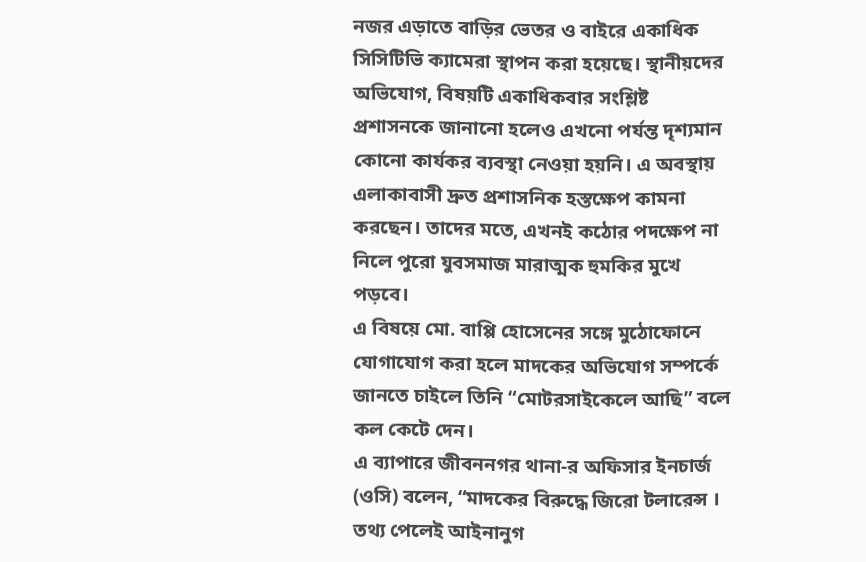নজর এড়াতে বাড়ির ভেতর ও বাইরে একাধিক সিসিটিভি ক্যামেরা স্থাপন করা হয়েছে। স্থানীয়দের অভিযোগ, বিষয়টি একাধিকবার সংশ্লিষ্ট প্রশাসনকে জানানো হলেও এখনো পর্যন্ত দৃশ্যমান কোনো কার্যকর ব্যবস্থা নেওয়া হয়নি। এ অবস্থায় এলাকাবাসী দ্রুত প্রশাসনিক হস্তক্ষেপ কামনা করছেন। তাদের মতে, এখনই কঠোর পদক্ষেপ না নিলে পুরো যুবসমাজ মারাত্মক হুমকির মুখে পড়বে।
এ বিষয়ে মো. বাপ্পি হোসেনের সঙ্গে মুঠোফোনে যোগাযোগ করা হলে মাদকের অভিযোগ সম্পর্কে জানতে চাইলে তিনি “মোটরসাইকেলে আছি” বলে কল কেটে দেন।
এ ব্যাপারে জীবননগর থানা-র অফিসার ইনচার্জ (ওসি) বলেন, “মাদকের বিরুদ্ধে জিরো টলারেন্স । তথ্য পেলেই আইনানুগ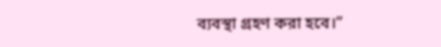ব্যবস্থা গ্রহণ করা হবে।”